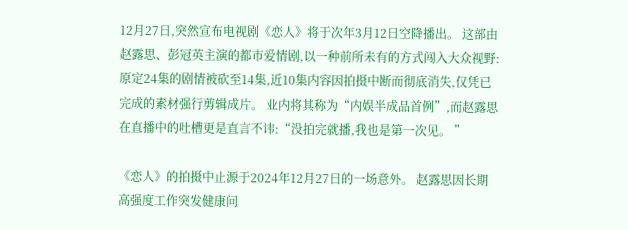12月27日,突然宣布电视剧《恋人》将于次年3月12日空降播出。 这部由赵露思、彭冠英主演的都市爱情剧,以一种前所未有的方式闯入大众视野:原定24集的剧情被砍至14集,近10集内容因拍摄中断而彻底消失,仅凭已完成的素材强行剪辑成片。 业内将其称为“内娱半成品首例”,而赵露思在直播中的吐槽更是直言不讳:“没拍完就播,我也是第一次见。 ”

《恋人》的拍摄中止源于2024年12月27日的一场意外。 赵露思因长期高强度工作突发健康问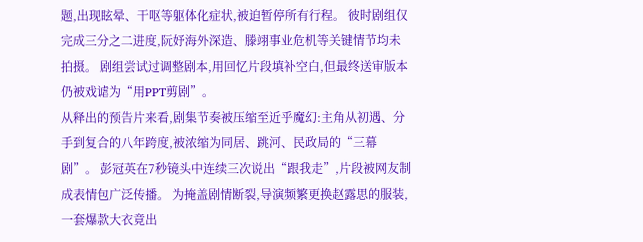题,出现眩晕、干呕等躯体化症状,被迫暂停所有行程。 彼时剧组仅完成三分之二进度,阮妤海外深造、滕翊事业危机等关键情节均未拍摄。 剧组尝试过调整剧本,用回忆片段填补空白,但最终送审版本仍被戏谑为“用PPT剪剧”。
从释出的预告片来看,剧集节奏被压缩至近乎魔幻:主角从初遇、分手到复合的八年跨度,被浓缩为同居、跳河、民政局的“三幕剧”。 彭冠英在7秒镜头中连续三次说出“跟我走”,片段被网友制成表情包广泛传播。 为掩盖剧情断裂,导演频繁更换赵露思的服装,一套爆款大衣竟出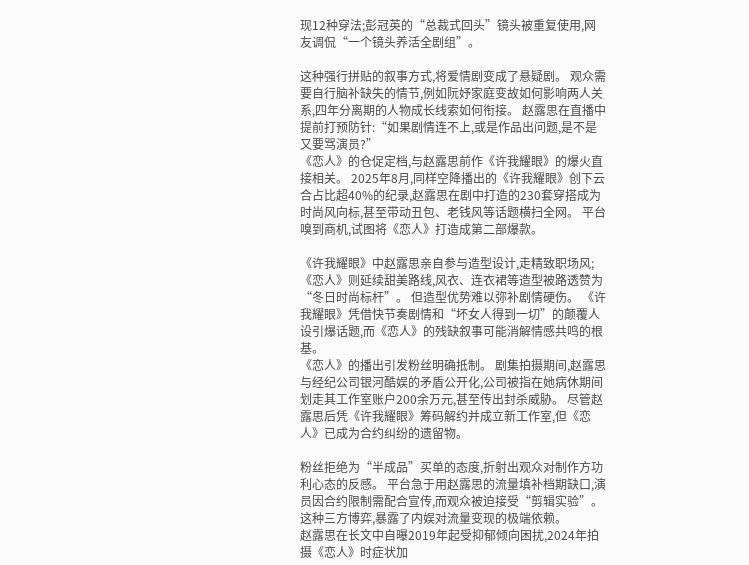现12种穿法;彭冠英的“总裁式回头”镜头被重复使用,网友调侃“一个镜头养活全剧组”。

这种强行拼贴的叙事方式,将爱情剧变成了悬疑剧。 观众需要自行脑补缺失的情节,例如阮妤家庭变故如何影响两人关系,四年分离期的人物成长线索如何衔接。 赵露思在直播中提前打预防针:“如果剧情连不上,或是作品出问题,是不是又要骂演员?”
《恋人》的仓促定档,与赵露思前作《许我耀眼》的爆火直接相关。 2025年8月,同样空降播出的《许我耀眼》创下云合占比超40%的纪录,赵露思在剧中打造的230套穿搭成为时尚风向标,甚至带动丑包、老钱风等话题横扫全网。 平台嗅到商机,试图将《恋人》打造成第二部爆款。

《许我耀眼》中赵露思亲自参与造型设计,走精致职场风;《恋人》则延续甜美路线,风衣、连衣裙等造型被路透赞为“冬日时尚标杆”。 但造型优势难以弥补剧情硬伤。 《许我耀眼》凭借快节奏剧情和“坏女人得到一切”的颠覆人设引爆话题,而《恋人》的残缺叙事可能消解情感共鸣的根基。
《恋人》的播出引发粉丝明确抵制。 剧集拍摄期间,赵露思与经纪公司银河酷娱的矛盾公开化,公司被指在她病休期间划走其工作室账户200余万元,甚至传出封杀威胁。 尽管赵露思后凭《许我耀眼》筹码解约并成立新工作室,但《恋人》已成为合约纠纷的遗留物。

粉丝拒绝为“半成品”买单的态度,折射出观众对制作方功利心态的反感。 平台急于用赵露思的流量填补档期缺口,演员因合约限制需配合宣传,而观众被迫接受“剪辑实验”。 这种三方博弈,暴露了内娱对流量变现的极端依赖。
赵露思在长文中自曝2019年起受抑郁倾向困扰,2024年拍摄《恋人》时症状加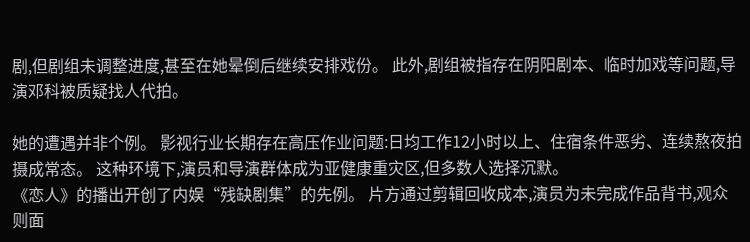剧,但剧组未调整进度,甚至在她晕倒后继续安排戏份。 此外,剧组被指存在阴阳剧本、临时加戏等问题,导演邓科被质疑找人代拍。

她的遭遇并非个例。 影视行业长期存在高压作业问题:日均工作12小时以上、住宿条件恶劣、连续熬夜拍摄成常态。 这种环境下,演员和导演群体成为亚健康重灾区,但多数人选择沉默。
《恋人》的播出开创了内娱“残缺剧集”的先例。 片方通过剪辑回收成本,演员为未完成作品背书,观众则面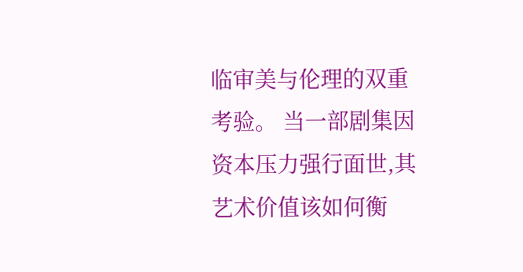临审美与伦理的双重考验。 当一部剧集因资本压力强行面世,其艺术价值该如何衡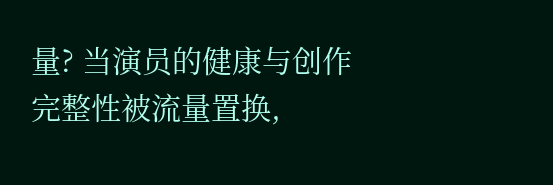量? 当演员的健康与创作完整性被流量置换,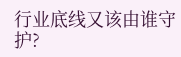行业底线又该由谁守护?